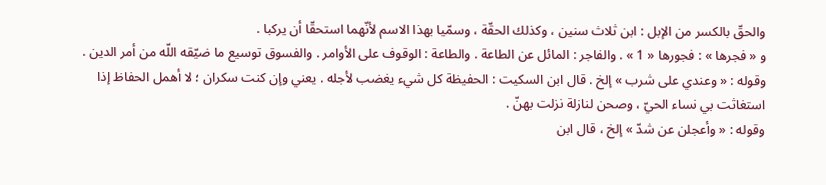والحقّ بالكسر من الإبل : ابن ثلاث سنين ، وكذلك الحقّة ، وسمّيا بهذا الاسم لأنّهما استحقّا أن يركبا .
و « فجرها » : فجورها « 1 » . والفاجر : المائل عن الطاعة . والطاعة : الوقوف على الأوامر . والفسوق توسيع ما ضيّقه اللّه من أمر الدين .
وقوله : « وعندي على شرب » إلخ . قال ابن السكيت : الحفيظة كل شيء يغضب لأجله . يعني وإن كنت سكران ؛ لا أهمل الحفاظ إذا استغاثت بي نساء الحيّ ، وصحن لنازلة نزلت بهنّ .
وقوله : « وأعجلن عن شدّ » إلخ ، قال ابن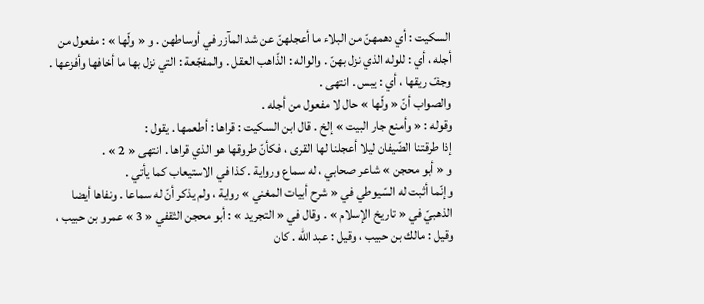السكيت : أي دهمهنّ من البلاء ما أعجلهنّ عن شد المآزر في أوساطهن . و « ولّها » : مفعول من أجله ، أي : للوله الذي نزل بهنّ . والواله : الذّاهب العقل . والمفجّعة : التي نزل بها ما أخافها وأفزعها . وجفّ ريقها ، أي : يبس . انتهى .
والصواب أنّ « ولّها » حال لا مفعول من أجله .
وقوله : « وأمنع جار البيت » إلخ . قال ابن السكيت : قراها : أطعمها . يقول :
إذا طرقتنا الضّيفان ليلا أعجلنا لها القرى ، فكأنّ طروقها هو الذي قراها . انتهى « 2 » .
و « أبو محجن » شاعر صحابي ، له سماع ورواية . كذا في الاستيعاب كما يأتي .
وإنّما أثبت له السّيوطي في « شرح أبيات المغني » رواية ، ولم يذكر أنّ له سماعا . ونفاها أيضا الذهبيّ في « تاريخ الإسلام » . وقال في « التجريد » : أبو محجن الثقفي « 3 » عمرو بن حبيب ، وقيل : مالك بن حبيب ، وقيل : عبد اللّه . كان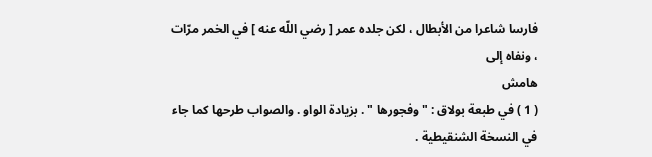فارسا شاعرا من الأبطال ، لكن جلده عمر [ رضي اللّه عنه ] في الخمر مرّات ، ونفاه إلى
هامش
( 1 ) في طبعة بولاق : " وفجورها " . بزيادة الواو . والصواب طرحها كما جاء في النسخة الشنقيطية .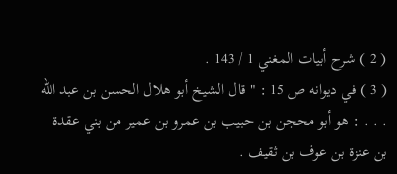( 2 ) شرح أبيات المغني 1 / 143 .
( 3 ) في ديوانه ص 15 : " قال الشيخ أبو هلال الحسن بن عبد الله . . . : هو أبو محجن بن حبيب بن عمرو بن عمير من بني عقدة بن عنزة بن عوف بن ثقيف .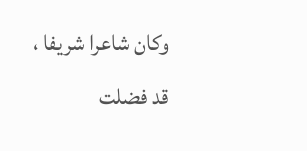وكان شاعرا شريفا ، قد فضلت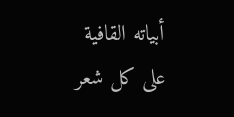أبياته القافية على كل شعر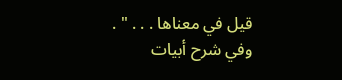قيل في معناها . . . " .
وفي شرح أبيات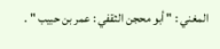المغني : " أبو محجن الثقفي : عمر بن حبيب " .